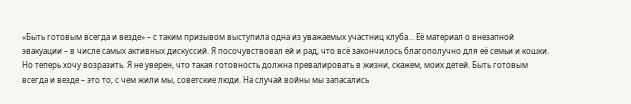«Быть готовым всегда и везде» – с таким призывом выступила одна из уважаемых участниц клуба… Её материал о внезапной эвакуации – в числе самых активных дискуссий. Я посочувствовал ей и рад, что всё закончилось благополучно для её семьи и кошки. Но теперь хочу возразить. Я не уверен, что такая готовность должна превалировать в жизни, скажем, моих детей. Быть готовым всегда и везде – это то, с чем жили мы, советские люди. На случай войны мы запасались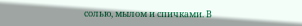солью, мылом и спичками. В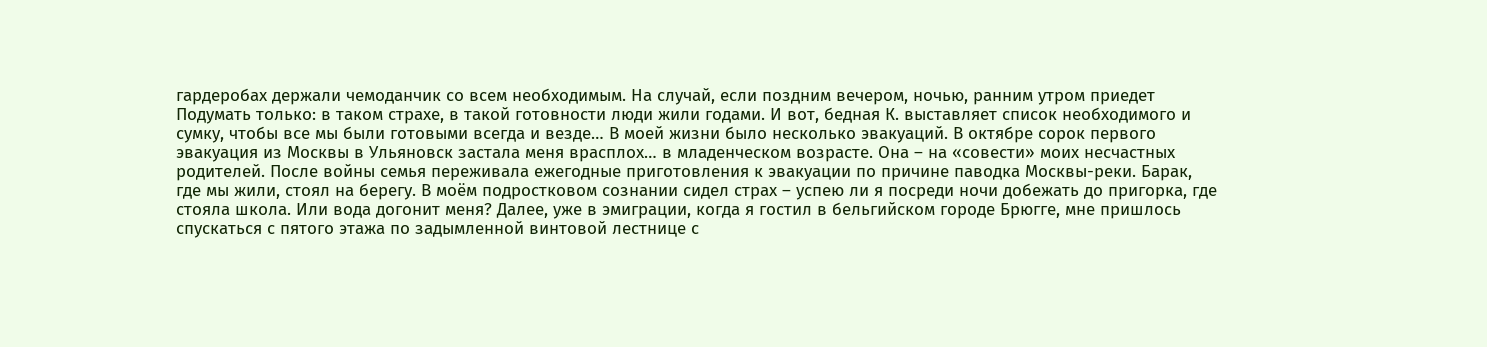гардеробах держали чемоданчик со всем необходимым. На случай, если поздним вечером, ночью, ранним утром приедет
Подумать только: в таком страхе, в такой готовности люди жили годами. И вот, бедная К. выставляет список необходимого и сумку, чтобы все мы были готовыми всегда и везде… В моей жизни было несколько эвакуаций. В октябре сорок первого эвакуация из Москвы в Ульяновск застала меня врасплох… в младенческом возрасте. Она – на «совести» моих несчастных родителей. После войны семья переживала ежегодные приготовления к эвакуации по причине паводка Москвы-реки. Барак, где мы жили, стоял на берегу. В моём подростковом сознании сидел страх – успею ли я посреди ночи добежать до пригорка, где стояла школа. Или вода догонит меня? Далее, уже в эмиграции, когда я гостил в бельгийском городе Брюгге, мне пришлось спускаться с пятого этажа по задымленной винтовой лестнице с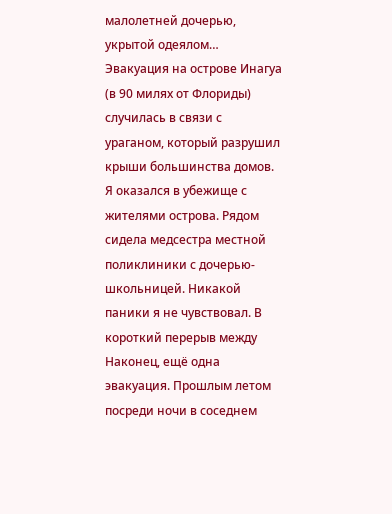малолетней дочерью, укрытой одеялом…
Эвакуация на острове Инагуа (в 90 милях от Флориды) случилась в связи с ураганом, который разрушил крыши большинства домов. Я оказался в убежище с жителями острова. Рядом сидела медсестра местной поликлиники с дочерью-школьницей. Никакой паники я не чувствовал. В короткий перерыв между
Наконец, ещё одна эвакуация. Прошлым летом посреди ночи в соседнем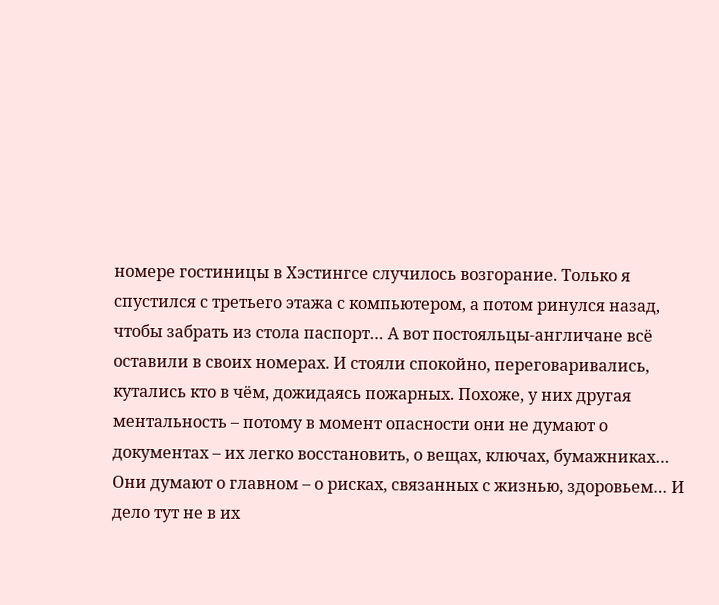номере гостиницы в Хэстингсе случилось возгорание. Только я спустился с третьего этажа с компьютером, а потом ринулся назад, чтобы забрать из стола паспорт… А вот постояльцы-англичане всё оставили в своих номерах. И стояли спокойно, переговаривались, кутались кто в чём, дожидаясь пожарных. Похоже, у них другая ментальность – потому в момент опасности они не думают о документах – их легко восстановить, о вещах, ключах, бумажниках… Они думают о главном – о рисках, связанных с жизнью, здоровьем… И дело тут не в их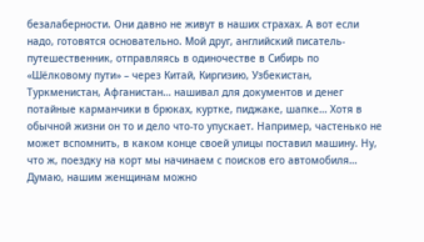безалаберности. Они давно не живут в наших страхах. А вот если надо, готовятся основательно. Мой друг, английский писатель-путешественник, отправляясь в одиночестве в Сибирь по «Шёлковому пути» – через Китай, Киргизию, Узбекистан, Туркменистан, Афганистан… нашивал для документов и денег потайные карманчики в брюках, куртке, пиджаке, шапке… Хотя в обычной жизни он то и дело что-то упускает. Например, частенько не может вспомнить, в каком конце своей улицы поставил машину. Ну, что ж, поездку на корт мы начинаем с поисков его автомобиля… Думаю, нашим женщинам можно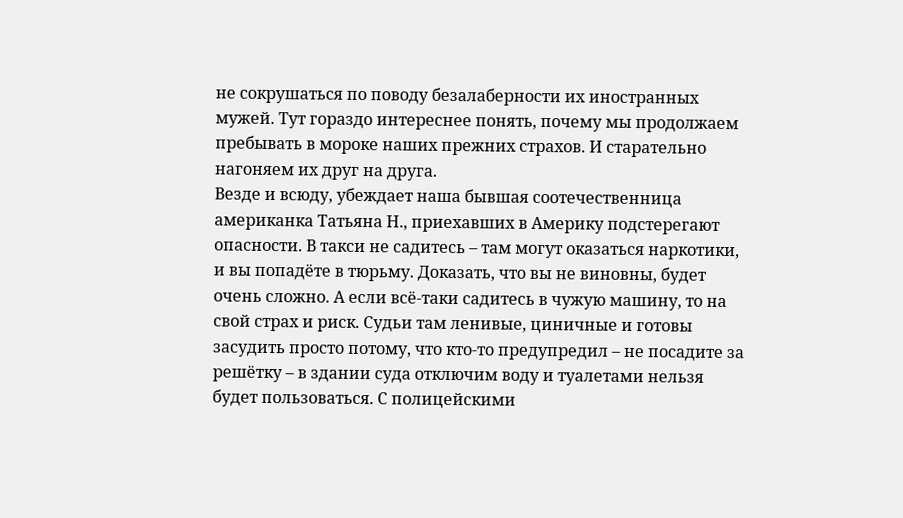не сокрушаться по поводу безалаберности их иностранных мужей. Тут гораздо интереснее понять, почему мы продолжаем пребывать в мороке наших прежних страхов. И старательно нагоняем их друг на друга.
Везде и всюду, убеждает наша бывшая соотечественница американка Татьяна Н., приехавших в Америку подстерегают опасности. В такси не садитесь – там могут оказаться наркотики, и вы попадёте в тюрьму. Доказать, что вы не виновны, будет очень сложно. А если всё-таки садитесь в чужую машину, то на свой страх и риск. Судьи там ленивые, циничные и готовы засудить просто потому, что кто-то предупредил – не посадите за решётку – в здании суда отключим воду и туалетами нельзя будет пользоваться. С полицейскими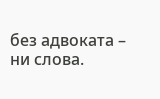без адвоката – ни слова.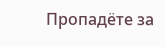Пропадёте за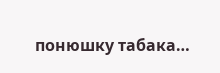понюшку табака…